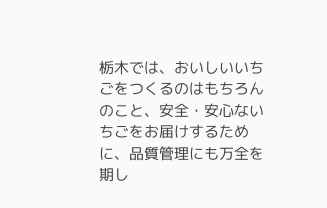栃木では、おいしいいちごをつくるのはもちろんのこと、安全・安心ないちごをお届けするために、品質管理にも万全を期し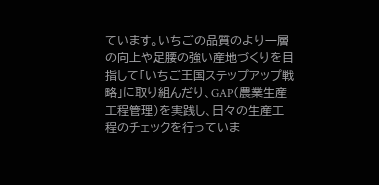ています。いちごの品質のより一層の向上や足腰の強い産地づくりを目指して「いちご王国ステップアップ戦略」に取り組んだり、GAP(農業生産工程管理)を実践し、日々の生産工程のチェックを行っていま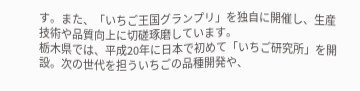す。また、「いちご王国グランプリ」を独自に開催し、生産技術や品質向上に切磋琢磨しています。
栃木県では、平成20年に日本で初めて「いちご研究所」を開設。次の世代を担ういちごの品種開発や、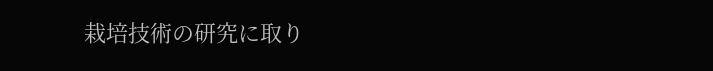栽培技術の研究に取り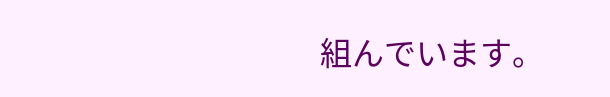組んでいます。